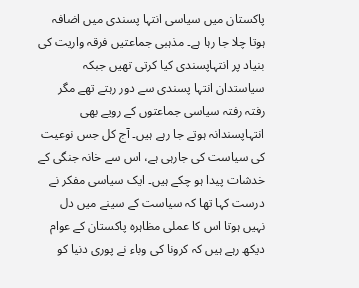پاکستان میں سیاسی انتہا پسندی میں اضافہ ہوتا چلا جا رہا ہے۔ مذہبی جماعتیں فرقہ واریت کی بنیاد پر انتہاپسندی کیا کرتی تھیں جبکہ سیاستدان انتہا پسندی سے دور رہتے تھے مگر رفتہ رفتہ سیاسی جماعتوں کے رویے بھی انتہاپسندانہ ہوتے جا رہے ہیں۔ آج کل جس نوعیت کی سیاست کی جارہی ہے، اس سے خانہ جنگی کے خدشات پیدا ہو چکے ہیں۔ ایک سیاسی مفکر نے درست کہا تھا کہ سیاست کے سینے میں دل نہیں ہوتا اس کا عملی مظاہرہ پاکستان کے عوام دیکھ رہے ہیں کہ کرونا کی وباء نے پوری دنیا کو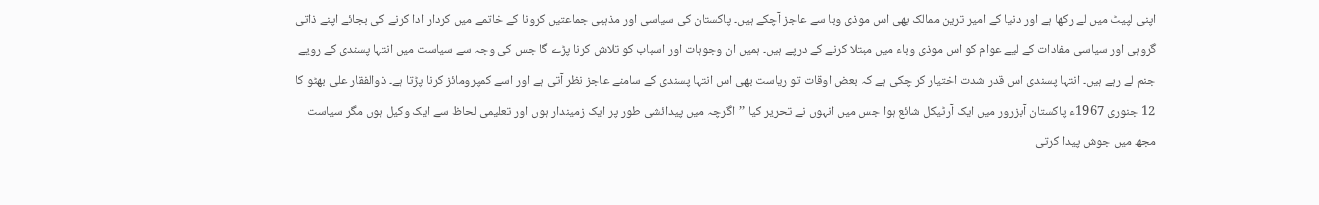اپنی لپیٹ میں لے رکھا ہے اور دنیا کے امیر ترین ممالک بھی اس موذی وبا سے عاجز آچکے ہیں۔ پاکستان کی سیاسی اور مذہبی جماعتیں کرونا کے خاتمے میں کردار ادا کرنے کی بجائے اپنے ذاتی گروہی اور سیاسی مفادات کے لیے عوام کو اس موذی وباء میں مبتلا کرنے کے درپے ہیں۔ ہمیں ان وجوہات اور اسباب کو تلاش کرنا پڑے گا جس کی وجہ سے سیاست میں انتہا پسندی کے رویے جنم لے رہے ہیں۔ انتہا پسندی اس قدر شدت اختیار کر چکی ہے کہ بعض اوقات تو ریاست بھی اس انتہا پسندی کے سامنے عاجز نظر آتی ہے اور اسے کمپرومائز کرنا پڑتا ہے۔ ذوالفقار علی بھٹو کا 12 جنوری 1967ء پاکستان آبزرور میں ایک آرٹیکل شائع ہوا جس میں انہوں نے تحریر کیا ’’اگرچہ میں پیدائشی طور پر ایک زمیندار ہوں اور تعلیمی لحاظ سے ایک وکیل ہوں مگر سیاست مجھ میں جوش پیدا کرتی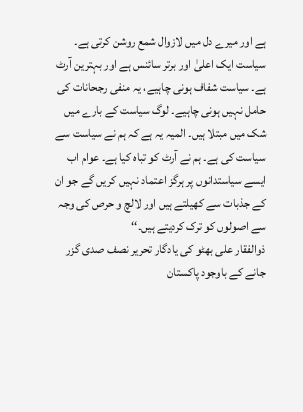ہے اور میرے دل میں لازوال شمع روشن کرتی ہے۔ سیاست ایک اعلیٰ اور برتر سائنس ہے اور بہترین آرٹ ہے۔ سیاست شفاف ہونی چاہیے، یہ منفی رجحانات کی حامل نہیں ہونی چاہیے۔ لوگ سیاست کے بارے میں شک میں مبتلا ہیں۔ المیہ یہ ہے کہ ہم نے سیاست سے سیاست کی ہے۔ ہم نے آرٹ کو تباہ کیا ہے۔ عوام اب ایسے سیاستدانوں پر ہرگز اعتماد نہیں کریں گے جو ان کے جذبات سے کھیلتے ہیں اور لالچ و حرص کی وجہ سے اصولوں کو ترک کردیتے ہیں۔‘‘
ذوالفقار علی بھٹو کی یادگار تحریر نصف صدی گزر جانے کے باوجود پاکستان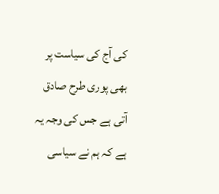کی آج کی سیاست پر بھی پوری طرح صادق آتی ہے جس کی وجہ یہ ہے کہ ہم نے سیاسی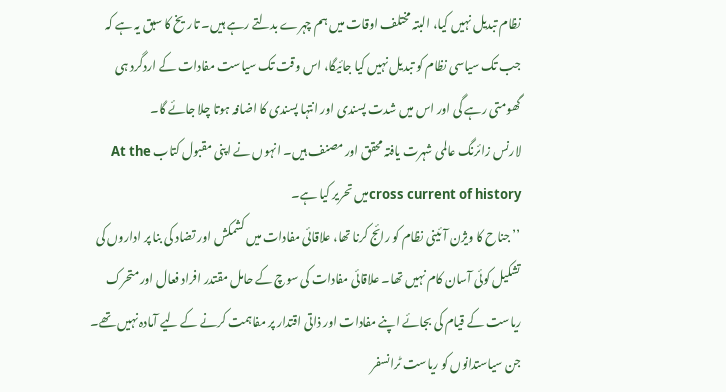نظام تبدیل نہیں کیا، البتہ مختلف اوقات میں ہم چہرے بدلتے رہے ہیں۔ تاریخ کا سبق یہ ہے کہ جب تک سیاسی نظام کو تبدیل نہیں کیا جائیگا، اس وقت تک سیاست مفادات کے اردگرد ہی گھومتی رہے گی اور اس میں شدت پسندی اور انتہا پسندی کا اضافہ ہوتا چلا جائے گا۔
لارنس زائرنگ عالمی شہرت یافتہ محقق اور مصنف ہیں۔ انہوں نے اپنی مقبول کتاب At the cross current of historyمیں تحریر کیا ہے۔
’’جناح کا ویژن آئینی نظام کو رائج کرنا تھا، علاقائی مفادات میں کشمکش اور تضاد کی بنا پر اداروں کی تشکیل کوئی آسان کام نہیں تھا۔ علاقائی مفادات کی سوچ کے حامل مقتدر افراد فعال اور متحرک ریاست کے قیام کی بجائے اپنے مفادات اور ذاتی اقتدار پر مفاہمت کرنے کے لیے آمادہ نہیں تھے۔ جن سیاستدانوں کو ریاست ٹرانسفر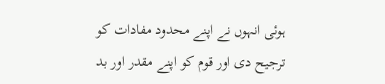ہوئی انہوں نے اپنے محدود مفادات کو ترجیح دی اور قوم کو اپنے مقدر اور بد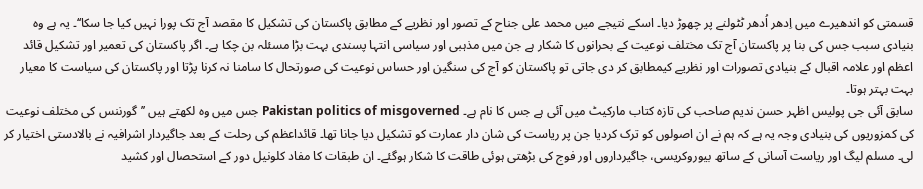قسمتی کو اندھیرے میں اِدھر اُدھر ٹٹولنے پر چھوڑ دیا۔ اسکے نتیجے میں محمد علی جناح کے تصور اور نظریے کے مطابق پاکستان کی تشکیل کا مقصد آج تک پورا نہیں کیا جا سکا‘‘۔ یہ ہے وہ بنیادی سبب جس کی بنا پر پاکستان آج تک مختلف نوعیت کے بحرانوں کا شکار ہے جن میں مذہبی اور سیاسی انتہا پسندی بہت بڑا مسئلہ بن چکا ہے۔ اگر پاکستان کی تعمیر اور تشکیل قائد اعظم اور علامہ اقبال کے بنیادی تصورات اور نظریے کیمطابق کر دی جاتی تو پاکستان کو آج کی سنگین اور حساس نوعیت کی صورتحال کا سامنا نہ کرنا پڑتا اور پاکستان کی سیاست کا معیار بہت بہتر ہوتا۔
سابق آئی جی پولیس اظہر حسن ندیم صاحب کی تازہ کتاب مارکیٹ میں آئی ہے جس کا نام ہے۔ Pakistan politics of misgoverned جس میں وہ لکھتے ہیں ’’گورننس کی مختلف نوعیت کی کمزوریوں کی بنیادی وجہ یہ ہے کہ ہم نے ان اصولوں کو ترک کردیا جن پر ریاست کی شان دار عمارت کو تشکیل دیا جانا تھا۔ قائداعظم کی رحلت کے بعد جاگیردار اشرافیہ نے بالادستی اختیار کر لی۔ مسلم لیگ اور ریاست آسانی کے ساتھ بیوروکریسی، جاگیرداروں اور فوج کی بڑھتی ہوئی طاقت کا شکار ہوگئے۔ ان طبقات کا مفاد کلونیل دور کے استحصال اور کشید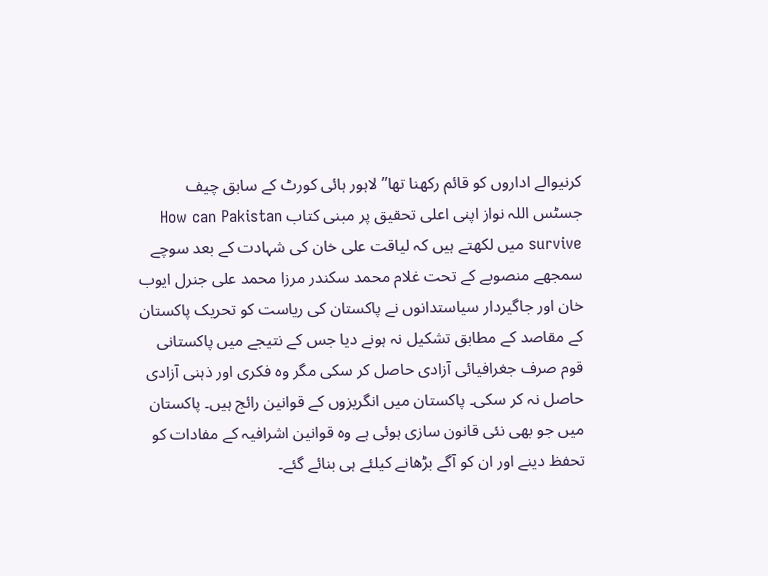کرنیوالے اداروں کو قائم رکھنا تھا’’ لاہور ہائی کورٹ کے سابق چیف جسٹس اللہ نواز اپنی اعلی تحقیق پر مبنی کتاب How can Pakistan survive میں لکھتے ہیں کہ لیاقت علی خان کی شہادت کے بعد سوچے سمجھے منصوبے کے تحت غلام محمد سکندر مرزا محمد علی جنرل ایوب خان اور جاگیردار سیاستدانوں نے پاکستان کی ریاست کو تحریک پاکستان کے مقاصد کے مطابق تشکیل نہ ہونے دیا جس کے نتیجے میں پاکستانی قوم صرف جغرافیائی آزادی حاصل کر سکی مگر وہ فکری اور ذہنی آزادی حاصل نہ کر سکی۔ پاکستان میں انگریزوں کے قوانین رائج ہیں۔ پاکستان میں جو بھی نئی قانون سازی ہوئی ہے وہ قوانین اشرافیہ کے مفادات کو تحفظ دینے اور ان کو آگے بڑھانے کیلئے ہی بنائے گئے۔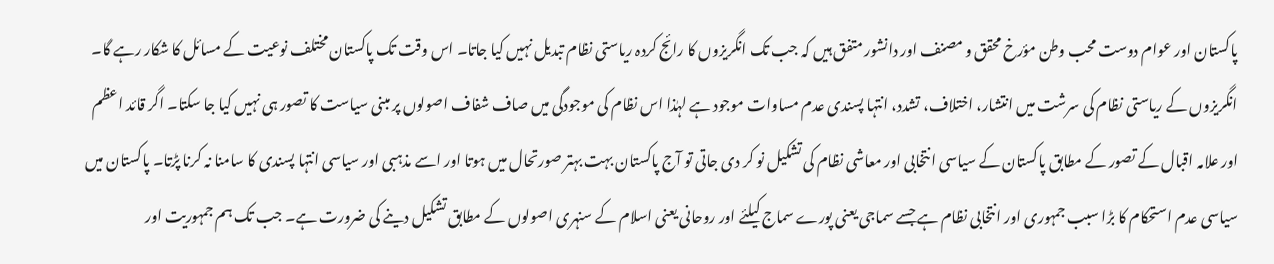پاکستان اور عوام دوست محب وطن مؤرخ محقق و مصنف اور دانشور متفق ہیں کہ جب تک انگریزوں کا رائج کردہ ریاستی نظام تبدیل نہیں کیا جاتا۔ اس وقت تک پاکستان مختلف نوعیت کے مسائل کا شکار رہے گا۔ انگریزوں کے ریاستی نظام کی سرشت میں انتشار، اختلاف، تشدد، انتہا پسندی عدم مساوات موجود ہے لہٰذا اس نظام کی موجودگی میں صاف شفاف اصولوں پر مبنی سیاست کا تصور ہی نہیں کیا جا سکتا۔ اگر قائد اعظم اور علامہ اقبال کے تصور کے مطابق پاکستان کے سیاسی انتخابی اور معاشی نظام کی تشکیل نو کر دی جاتی تو آج پاکستان بہت بہتر صورتحال میں ہوتا اور اسے مذہبی اور سیاسی انتہا پسندی کا سامنا نہ کرنا پڑتا۔ پاکستان میں سیاسی عدم استحکام کا بڑا سبب جمہوری اور انتخابی نظام ہے جسے سماجی یعنی پورے سماج کیلئے اور روحانی یعنی اسلام کے سنہری اصولوں کے مطابق تشکیل دینے کی ضرورت ہے۔ جب تک ہم جمہوریت اور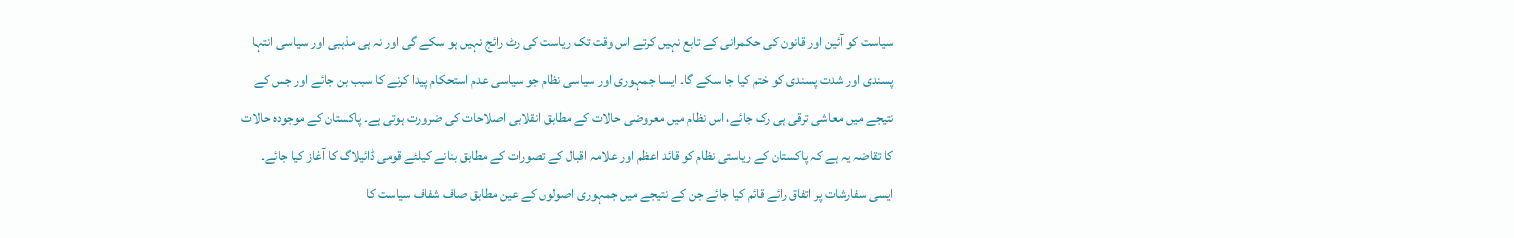سیاست کو آئین اور قانون کی حکمرانی کے تابع نہیں کرتے اس وقت تک ریاست کی رٹ رائج نہیں ہو سکے گی اور نہ ہی مذہبی اور سیاسی انتہا پسندی اور شدت پسندی کو ختم کیا جا سکے گا۔ ایسا جمہوری اور سیاسی نظام جو سیاسی عدم استحکام پیدا کرنے کا سبب بن جائے اور جس کے نتیجے میں معاشی ترقی ہی رک جائے، اس نظام میں معروضی حالات کے مطابق انقلابی اصلاحات کی ضرورت ہوتی ہے۔ پاکستان کے موجودہ حالات کا تقاضہ یہ ہے کہ پاکستان کے ریاستی نظام کو قائد اعظم اور علامہ اقبال کے تصورات کے مطابق بنانے کیلئے قومی ڈائیلاگ کا آغاز کیا جائے۔ ایسی سفارشات پر اتفاق رائے قائم کیا جائے جن کے نتیجے میں جمہوری اصولوں کے عین مطابق صاف شفاف سیاست کا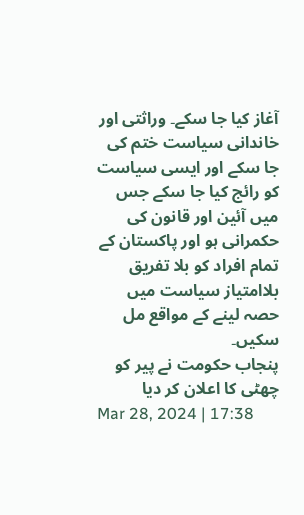آغاز کیا جا سکے۔ وراثتی اور خاندانی سیاست ختم کی جا سکے اور ایسی سیاست کو رائج کیا جا سکے جس میں آئین اور قانون کی حکمرانی ہو اور پاکستان کے تمام افراد کو بلا تفریق بلاامتیاز سیاست میں حصہ لینے کے مواقع مل سکیں۔
پنجاب حکومت نے پیر کو چھٹی کا اعلان کر دیا
Mar 28, 2024 | 17:38